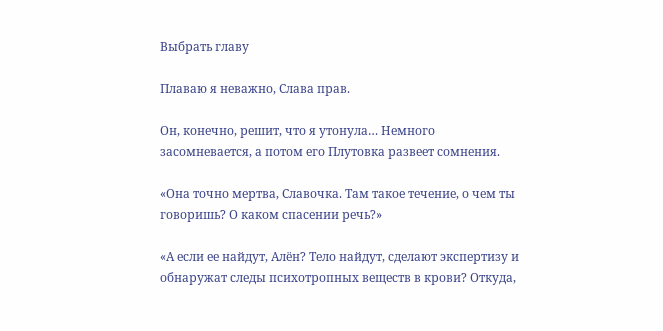Выбрать главу

Плаваю я неважно, Слава прав.

Он, конечно, решит, что я утонула… Немного засомневается, а потом его Плутовка развеет сомнения.

«Она точно мертва, Славочка. Там такое течение, о чем ты говоришь? О каком спасении речь?»

«А если ее найдут, Алён? Тело найдут, сделают экспертизу и обнаружат следы психотропных веществ в крови? Откуда,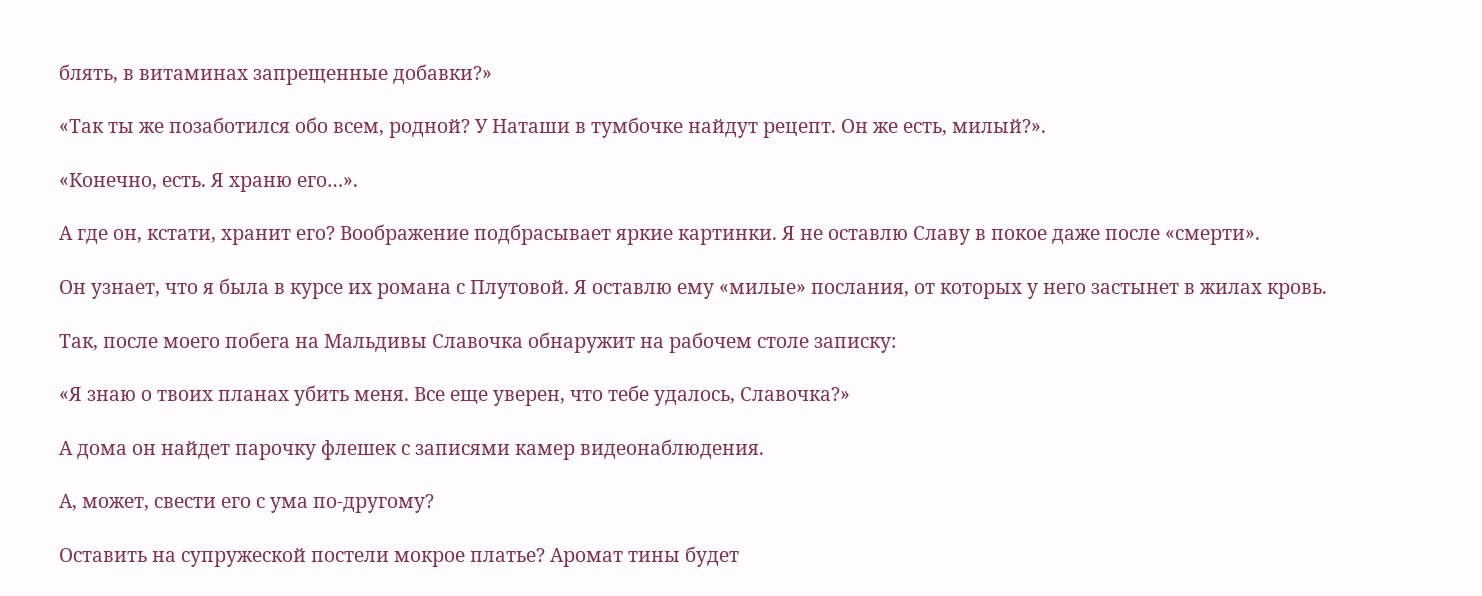блять, в витаминах запрещенные добавки?»

«Так ты же позаботился обо всем, родной? У Наташи в тумбочке найдут рецепт. Он же есть, милый?».

«Конечно, есть. Я храню его…».

А где он, кстати, хранит его? Воображение подбрасывает яркие картинки. Я не оставлю Славу в покое даже после «смерти».

Он узнает, что я была в курсе их романа с Плутовой. Я оставлю ему «милые» послания, от которых у него застынет в жилах кровь.

Так, после моего побега на Мальдивы Славочка обнаружит на рабочем столе записку:

«Я знаю о твоих планах убить меня. Все еще уверен, что тебе удалось, Славочка?»

А дома он найдет парочку флешек с записями камер видеонаблюдения.

А, может, свести его с ума по-другому?

Оставить на супружеской постели мокрое платье? Аромат тины будет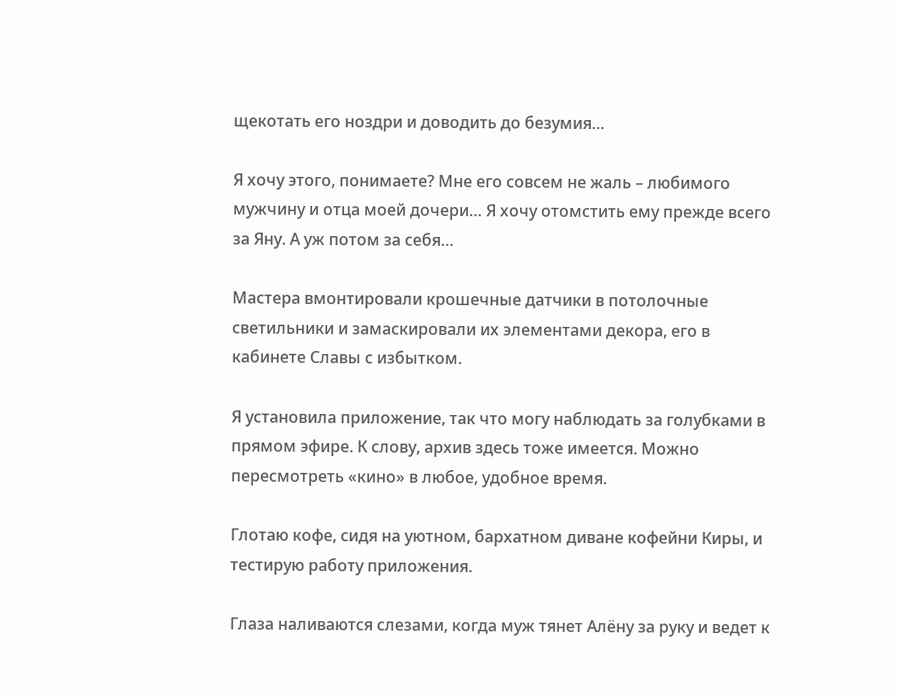щекотать его ноздри и доводить до безумия…

Я хочу этого, понимаете? Мне его совсем не жаль – любимого мужчину и отца моей дочери… Я хочу отомстить ему прежде всего за Яну. А уж потом за себя…

Мастера вмонтировали крошечные датчики в потолочные светильники и замаскировали их элементами декора, его в кабинете Славы с избытком.

Я установила приложение, так что могу наблюдать за голубками в прямом эфире. К слову, архив здесь тоже имеется. Можно пересмотреть «кино» в любое, удобное время.

Глотаю кофе, сидя на уютном, бархатном диване кофейни Киры, и тестирую работу приложения.

Глаза наливаются слезами, когда муж тянет Алёну за руку и ведет к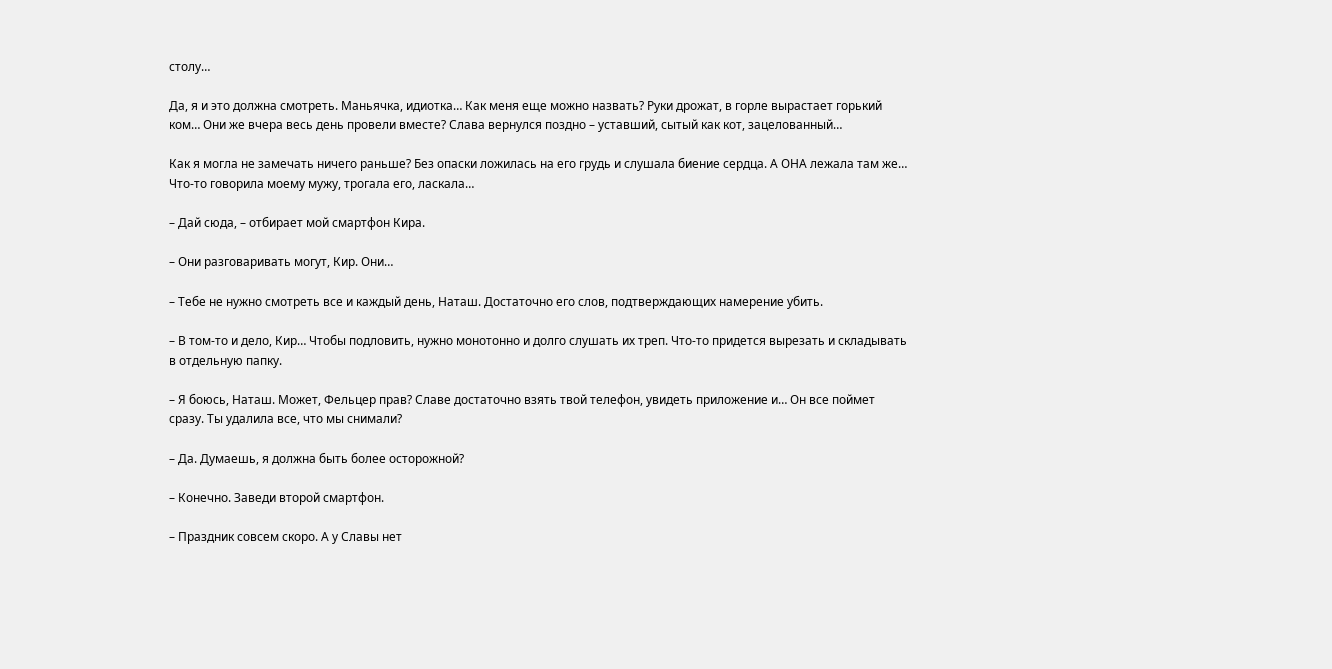столу…

Да, я и это должна смотреть. Маньячка, идиотка… Как меня еще можно назвать? Руки дрожат, в горле вырастает горький ком… Они же вчера весь день провели вместе? Слава вернулся поздно – уставший, сытый как кот, зацелованный…

Как я могла не замечать ничего раньше? Без опаски ложилась на его грудь и слушала биение сердца. А ОНА лежала там же… Что-то говорила моему мужу, трогала его, ласкала…

– Дай сюда, – отбирает мой смартфон Кира.

– Они разговаривать могут, Кир. Они…

– Тебе не нужно смотреть все и каждый день, Наташ. Достаточно его слов, подтверждающих намерение убить.

– В том-то и дело, Кир… Чтобы подловить, нужно монотонно и долго слушать их треп. Что-то придется вырезать и складывать в отдельную папку.

– Я боюсь, Наташ. Может, Фельцер прав? Славе достаточно взять твой телефон, увидеть приложение и… Он все поймет сразу. Ты удалила все, что мы снимали?

– Да. Думаешь, я должна быть более осторожной?

– Конечно. Заведи второй смартфон.

– Праздник совсем скоро. А у Славы нет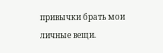привычки брать мои личные вещи.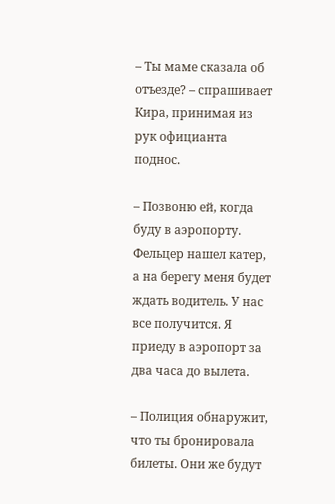– Ты маме сказала об отъезде? – спрашивает Кира, принимая из рук официанта поднос.

– Позвоню ей, когда буду в аэропорту. Фельцер нашел катер, а на берегу меня будет ждать водитель. У нас все получится. Я приеду в аэропорт за два часа до вылета.

– Полиция обнаружит, что ты бронировала билеты. Они же будут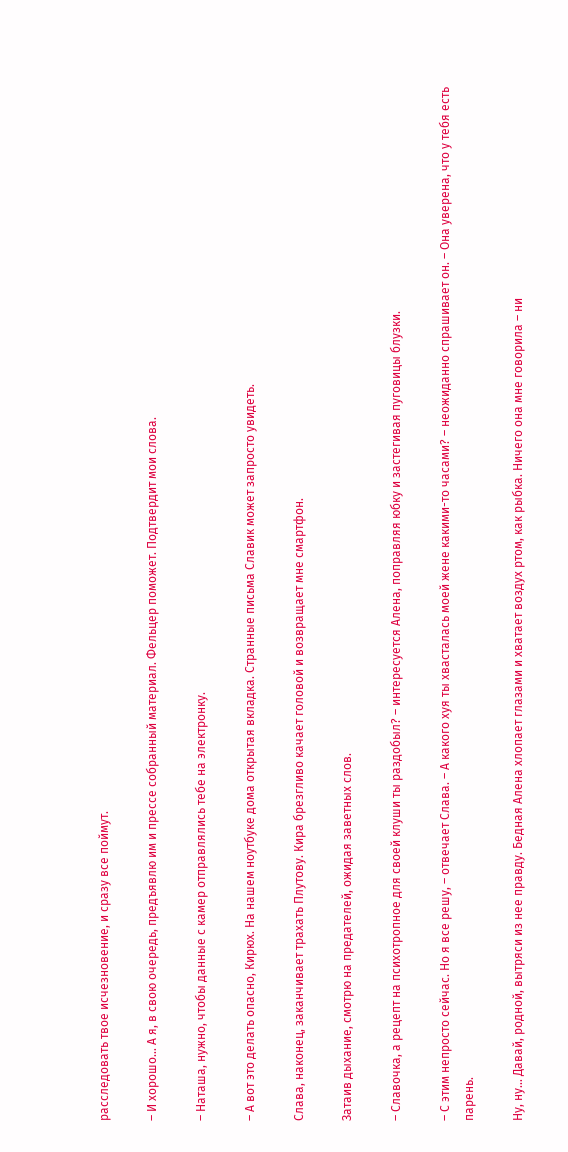расследовать твое исчезновение, и сразу все поймут.

– И хорошо… А я, в свою очередь, предъявлю им и прессе собранный материал. Фельцер поможет. Подтвердит мои слова.

– Наташа, нужно, чтобы данные с камер отправлялись тебе на электронку.

– А вот это делать опасно, Кирюх. На нашем ноутбуке дома открытая вкладка. Странные письма Славик может запросто увидеть.

Слава, наконец, заканчивает трахать Плутову. Кира брезгливо качает головой и возвращает мне смартфон.

Затаив дыхание, смотрю на предателей, ожидая заветных слов.

– Славочка, а рецепт на психотропное для своей клуши ты раздобыл? – интересуется Алена, поправляя юбку и застегивая пуговицы блузки.

– С этим непросто сейчас. Но я все решу, – отвечает Слава. – А какого хуя ты хвасталась моей жене какими-то часами? – неожиданно спрашивает он. – Она уверена, что у тебя есть парень.

Ну, ну… Давай, родной, вытряси из нее правду. Бедная Алена хлопает глазами и хватает воздух ртом, как рыбка. Ничего она мне говорила – ни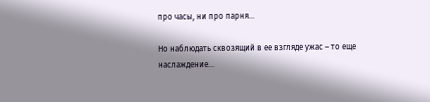про часы, ни про парня…

Но наблюдать сквозящий в ее взгляде ужас – то еще наслаждение…